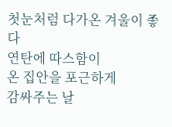첫눈처럼 다가온 겨울이 좋다
연탄에 따스함이
온 집안을 포근하게
감싸주는 날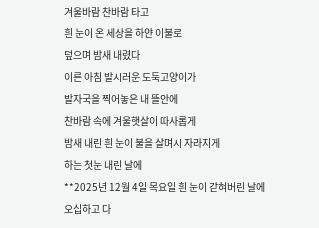겨울바람 찬바람 타고
흰 눈이 온 세상을 하얀 이불로
덮으며 밤새 내렸다
이른 아침 발시러운 도둑고양이가
발자국을 찍어놓은 내 뜰안에
찬바람 속에 겨울햇살이 따사롭게
밤새 내린 흰 눈이 불을 살며시 자라지게
하는 첫눈 내린 날에
**2025년 12월 4일 목요일 흰 눈이 갇혀버린 날에
오십하고 다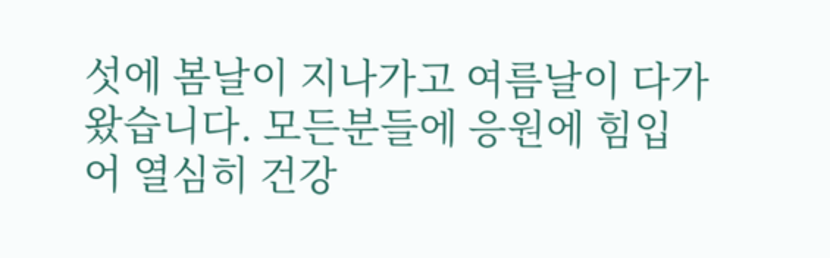섯에 봄날이 지나가고 여름날이 다가왔습니다. 모든분들에 응원에 힘입어 열심히 건강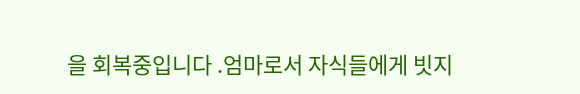을 회복중입니다 .엄마로서 자식들에게 빗지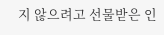지 않으려고 선물받은 인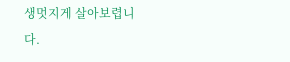생멋지게 살아보렵니다.